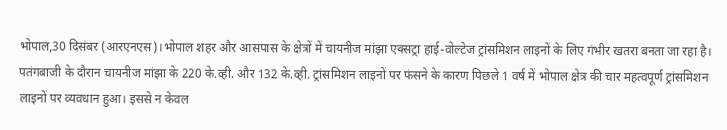भोपाल,30 दिसंबर (आरएनएस)।भोपाल शहर और आसपास के क्षेत्रों में चायनीज मांझा एक्सट्रा हाई-वोल्टेज ट्रांसमिशन लाइनों के लिए गंभीर खतरा बनता जा रहा है। पतंगबाजी के दौरान चायनीज मांझा के 220 के.व्ही. और 132 के.व्ही. ट्रांसमिशन लाइनों पर फंसने के कारण पिछले 1 वर्ष में भोपाल क्षेत्र की चार महत्वपूर्ण ट्रांसमिशन लाइनों पर व्यवधान हुआ। इससे न केवल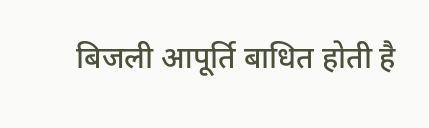बिजली आपूर्ति बाधित होती है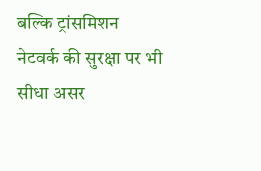बल्कि ट्रांसमिशन नेटवर्क की सुरक्षा पर भी सीधा असर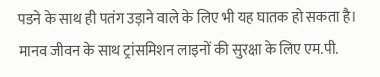पडने के साथ ही पतंग उड़ाने वाले के लिए भी यह घातक हो सकता है। मानव जीवन के साथ ट्रांसमिशन लाइनों की सुरक्षा के लिए एम.पी.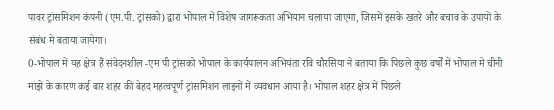पावर ट्रांसमिशन कंपनी (एम.पी. ट्रांसको) द्वारा भोपाल में विशेष जागरूकता अभियान चलाया जाएगा, जिसमें इसके खतरे और बचाव के उपायों के संबंध मे बताया जायेगा।
0-भोपाल में यह क्षेत्र हैं संवेदनशील -एम पी ट्रांसको भोपाल के कार्यपालन अभियंता रवि चौरसिया ने बताया कि पिछले कुछ वर्षों में भोपाल मे चीनी मांझे के कारण कई बार शहर की बेहद महत्वपूर्ण ट्रांसमिशन लाइनों में व्यवधान आया है। भोपाल शहर क्षेत्र में पिछले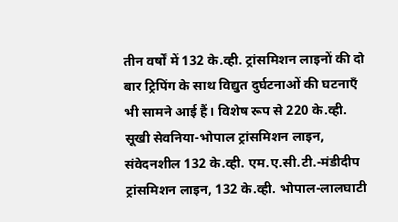तीन वर्षों में 132 के.व्ही. ट्रांसमिशन लाइनों की दो बार ट्रिपिंग के साथ विद्युत दुर्घटनाओं की घटनाएँ भी सामने आई हैं। विशेष रूप से 220 के.व्ही. सूखी सेवनिया-भोपाल ट्रांसमिशन लाइन, संवेदनशील 132 के.व्ही. एम.ए.सी.टी.-मंडीदीप ट्रांसमिशन लाइन, 132 के.व्ही. भोपाल-लालघाटी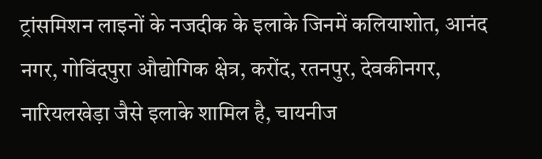ट्रांसमिशन लाइनों के नजदीक के इलाके जिनमें कलियाशोत, आनंद नगर, गोविंदपुरा औद्योगिक क्षेत्र, करोंद, रतनपुर, देवकीनगर, नारियलखेड़ा जैसे इलाके शामिल है, चायनीज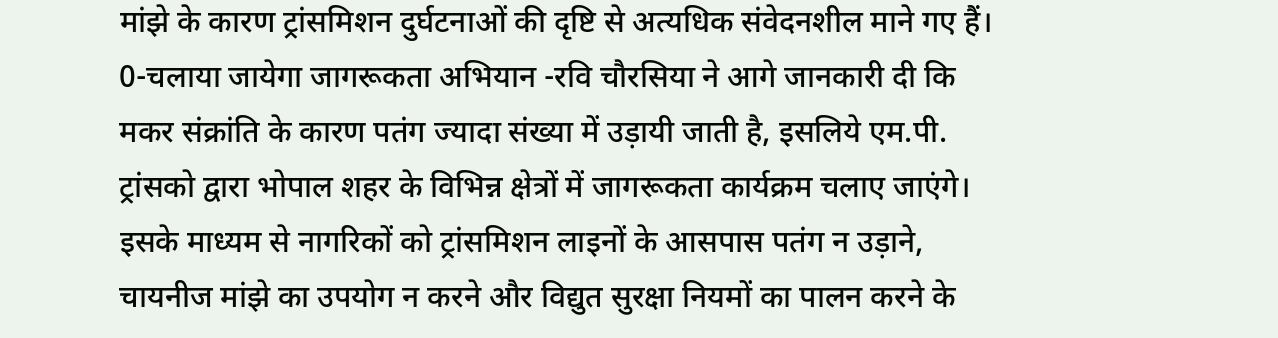मांझे के कारण ट्रांसमिशन दुर्घटनाओं की दृष्टि से अत्यधिक संवेदनशील माने गए हैं।
0-चलाया जायेगा जागरूकता अभियान -रवि चौरसिया ने आगे जानकारी दी कि मकर संक्रांति के कारण पतंग ज्यादा संख्या में उड़ायी जाती है, इसलिये एम.पी. ट्रांसको द्वारा भोपाल शहर के विभिन्न क्षेत्रों में जागरूकता कार्यक्रम चलाए जाएंगे। इसके माध्यम से नागरिकों को ट्रांसमिशन लाइनों के आसपास पतंग न उड़ाने, चायनीज मांझे का उपयोग न करने और विद्युत सुरक्षा नियमों का पालन करने के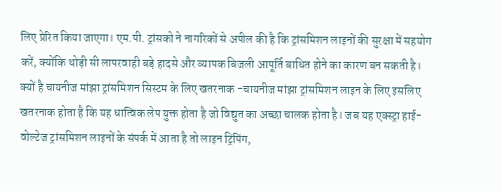लिए प्रेरित किया जाएगा। एम.पी. ट्रांसको ने नागरिकों से अपील की है कि ट्रांसमिशन लाइनों की सुरक्षा में सहयोग करें, क्योंकि थोड़ी सी लापरवाही बड़े हादसे और व्यापक बिजली आपूर्ति बाधित होने का कारण बन सकती है।
क्यों है चायनीज मांझा ट्रांसमिशन सिस्टम के लिए खतरनाक -चायनीज मांझा ट्रांसमिशन लाइन के लिए इसलिए खतरनाक होता है कि यह धात्विक लेप युक्त होता है जो विद्युत का अच्छा चालक होता है। जब यह एक्स्ट्रा हाई-वोल्टेज ट्रांसमिशन लाइनों के संपर्क में आता है तो लाइन ट्रिपिंग,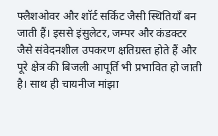फ्लैशओवर और शॉर्ट सर्किट जैसी स्थितियाँ बन जाती हैं। इससे इंसुलेटर, जम्पर और कंडक्टर जैसे संवेदनशील उपकरण क्षतिग्रस्त होते हैं और पूरे क्षेत्र की बिजली आपूर्ति भी प्रभावित हो जाती है। साथ ही चायनीज मांझा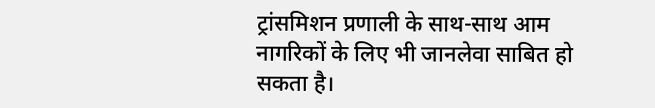ट्रांसमिशन प्रणाली के साथ-साथ आम नागरिकों के लिए भी जानलेवा साबित हो सकता है।